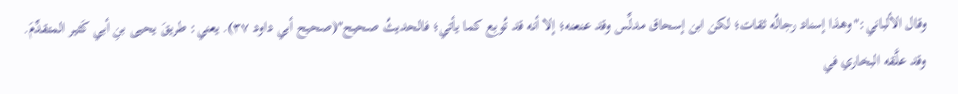وقال الألباني:"وهذا إسناد رجالُه ثقات؛ لكن ابن إسحاق مدلِّس وقد عنعنه؛ إلا أنه قد تُوبِع كما يأتي؛ فالحديثُ صحيح"(صحيح أبي داود ٣٧). يعني: طريقَ يحيى بنِ أبي كَثير المتقدِّمَ.
وقد علَّقه البخاري في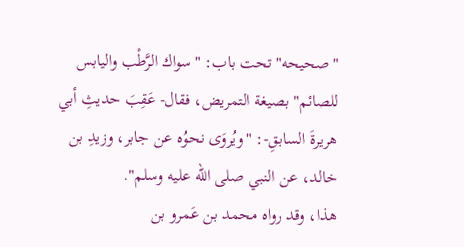"صحيحه" تحت باب: "سواك الرَّطْب واليابس للصائم" بصيغة التمريض، فقال- عَقِبَ حديثِ أبي هريرةَ السابقِ-: "ويُروَى نحوُه عن جابر، وزيدِ بن خالد، عن النبي صلى الله عليه وسلم".
هذا، وقد رواه محمد بن عَمرو بن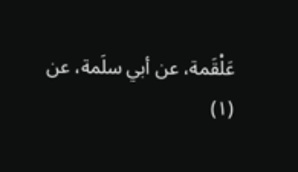عَلْقَمة، عن أبي سلَمة، عن
(١)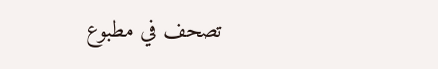تصحف في مطبوع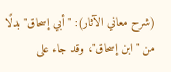(شرح معاني الآثار): "أبي إسحاق" بدلًا من "ابن إسحاق"، وقد جاء على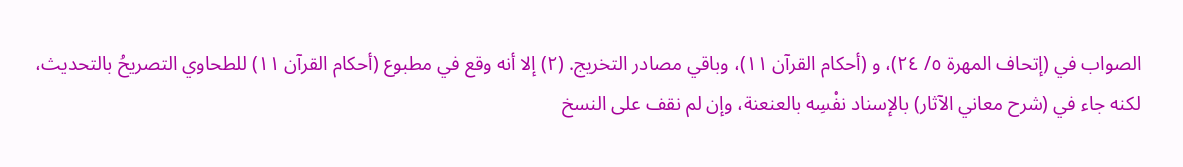الصواب في (إتحاف المهرة ٥/ ٢٤)، و (أحكام القرآن ١١)، وباقي مصادر التخريج. (٢) إلا أنه وقع في مطبوع (أحكام القرآن ١١) للطحاوي التصريحُ بالتحديث، لكنه جاء في (شرح معاني الآثار) بالإسناد نفْسِه بالعنعنة، وإن لم نقف على النسخ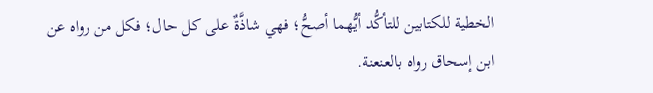الخطية للكتابين للتأكُّد أيُّهما أصحُّ؛ فهي شاذَّةٌ على كل حال؛ فكل من رواه عن ابن إسحاق رواه بالعنعنة.